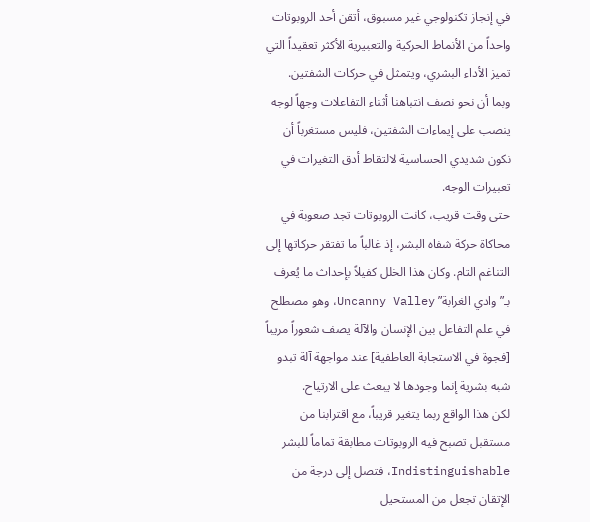في إنجاز تكنولوجي غير مسبوق، أتقن أحد الروبوتات واحداً من الأنماط الحركية والتعبيرية الأكثر تعقيداً التي تميز الأداء البشري، ويتمثل في حركات الشفتين.
وبما أن نحو نصف انتباهنا أثناء التفاعلات وجهاً لوجه ينصب على إيماءات الشفتين، فليس مستغرباً أن نكون شديدي الحساسية لالتقاط أدق التغيرات في تعبيرات الوجه.
حتى وقت قريب، كانت الروبوتات تجد صعوبة في محاكاة حركة شفاه البشر، إذ غالباً ما تفتقر حركاتها إلى التناغم التام. وكان هذا الخلل كفيلاً بإحداث ما يُعرف بـ”وادي الغرابة” Uncanny Valley، وهو مصطلح في علم التفاعل بين الإنسان والآلة يصف شعوراً مريباً [فجوة في الاستجابة العاطفية] عند مواجهة آلة تبدو شبه بشرية إنما وجودها لا يبعث على الارتياح.
لكن هذا الواقع ربما يتغير قريباً، مع اقترابنا من مستقبل تصبح فيه الروبوتات مطابقة تماماً للبشر Indistinguishable، فتصل إلى درجة من الإتقان تجعل من المستحيل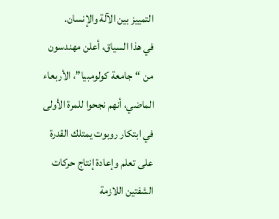التمييز بين الآلة والإنسان.
في هذا السياق، أعلن مهندسون من “جامعة كولومبيا”، الأربعاء الماضي، أنهم نجحوا للمرة الأولى في ابتكار روبوت يمتلك القدرة على تعلم وإعادة إنتاج حركات الشفتين اللازمة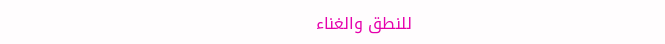للنطق والغناء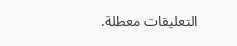التعليقات معطلة.